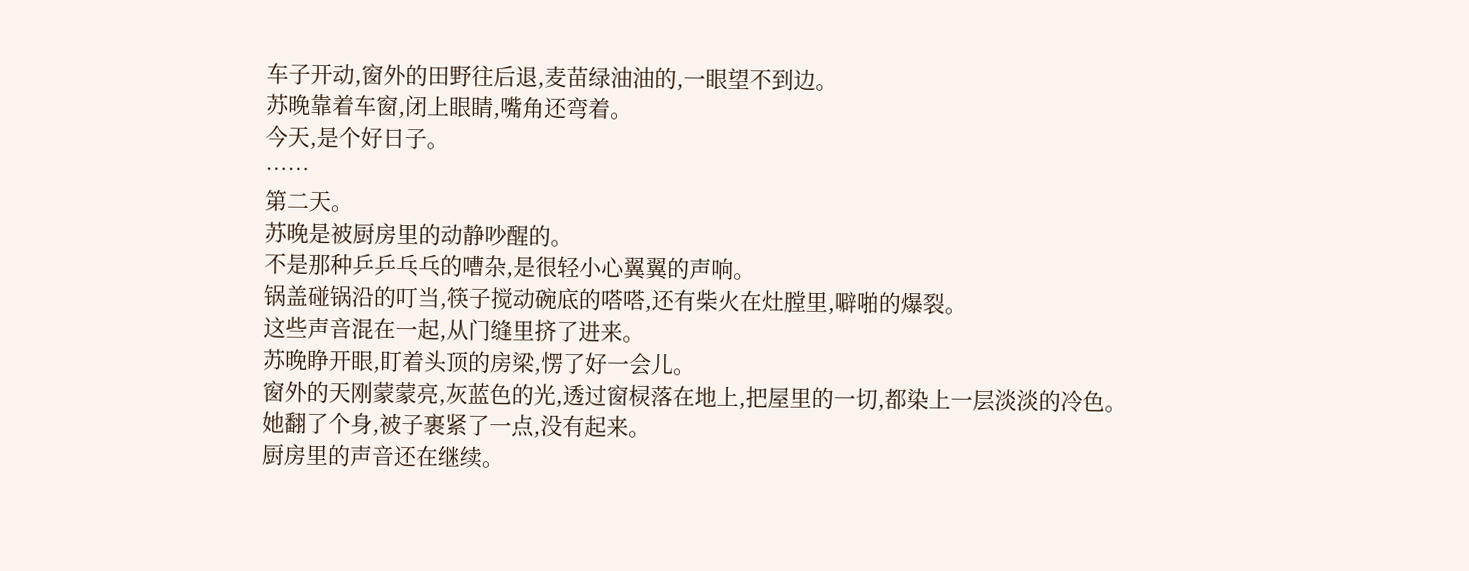车子开动,窗外的田野往后退,麦苗绿油油的,一眼望不到边。
苏晚靠着车窗,闭上眼睛,嘴角还弯着。
今天,是个好日子。
……
第二天。
苏晚是被厨房里的动静吵醒的。
不是那种乒乒乓乓的嘈杂,是很轻小心翼翼的声响。
锅盖碰锅沿的叮当,筷子搅动碗底的嗒嗒,还有柴火在灶膛里,噼啪的爆裂。
这些声音混在一起,从门缝里挤了进来。
苏晚睁开眼,盯着头顶的房梁,愣了好一会儿。
窗外的天刚蒙蒙亮,灰蓝色的光,透过窗棂落在地上,把屋里的一切,都染上一层淡淡的冷色。
她翻了个身,被子裹紧了一点,没有起来。
厨房里的声音还在继续。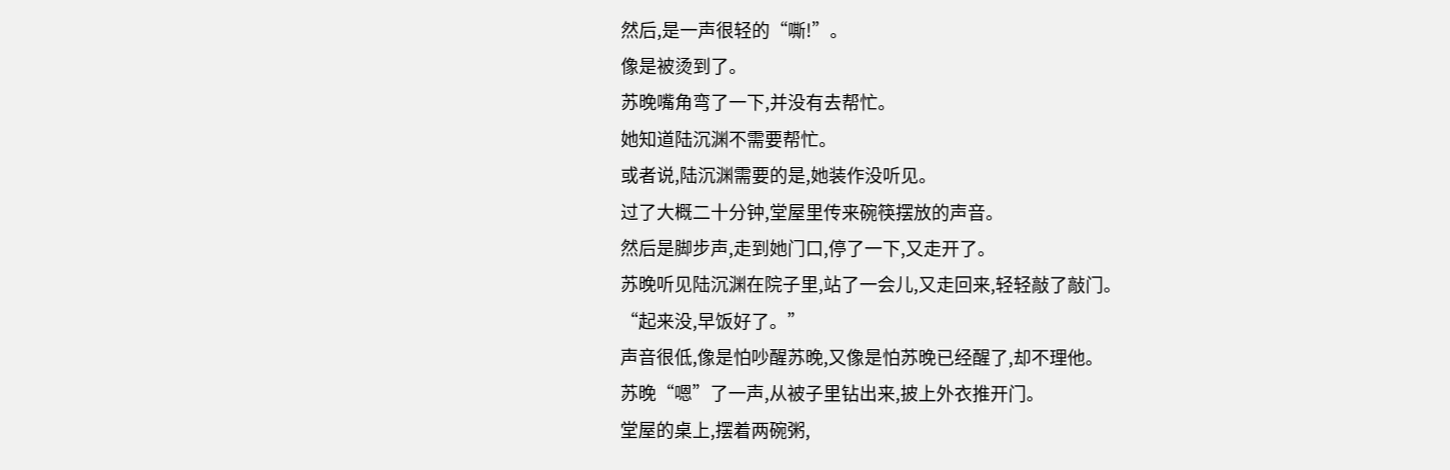然后,是一声很轻的“嘶!”。
像是被烫到了。
苏晚嘴角弯了一下,并没有去帮忙。
她知道陆沉渊不需要帮忙。
或者说,陆沉渊需要的是,她装作没听见。
过了大概二十分钟,堂屋里传来碗筷摆放的声音。
然后是脚步声,走到她门口,停了一下,又走开了。
苏晚听见陆沉渊在院子里,站了一会儿,又走回来,轻轻敲了敲门。
“起来没,早饭好了。”
声音很低,像是怕吵醒苏晚,又像是怕苏晚已经醒了,却不理他。
苏晚“嗯”了一声,从被子里钻出来,披上外衣推开门。
堂屋的桌上,摆着两碗粥,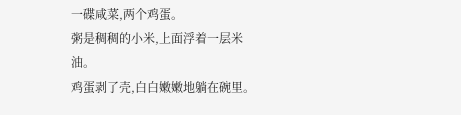一碟咸菜,两个鸡蛋。
粥是稠稠的小米,上面浮着一层米油。
鸡蛋剥了壳,白白嫩嫩地躺在碗里。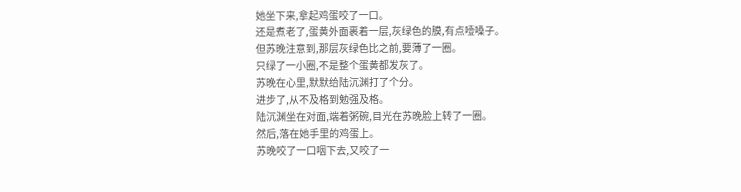她坐下来,拿起鸡蛋咬了一口。
还是煮老了,蛋黄外面裹着一层,灰绿色的膜,有点噎嗓子。
但苏晚注意到,那层灰绿色比之前,要薄了一圈。
只绿了一小圈,不是整个蛋黄都发灰了。
苏晚在心里,默默给陆沉渊打了个分。
进步了,从不及格到勉强及格。
陆沉渊坐在对面,端着粥碗,目光在苏晚脸上转了一圈。
然后,落在她手里的鸡蛋上。
苏晚咬了一口咽下去,又咬了一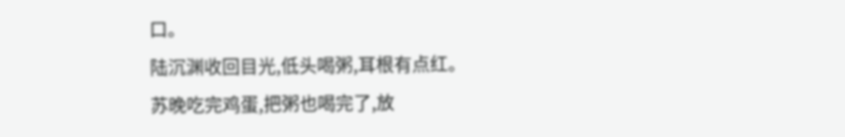口。
陆沉渊收回目光,低头喝粥,耳根有点红。
苏晚吃完鸡蛋,把粥也喝完了,放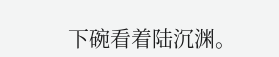下碗看着陆沉渊。